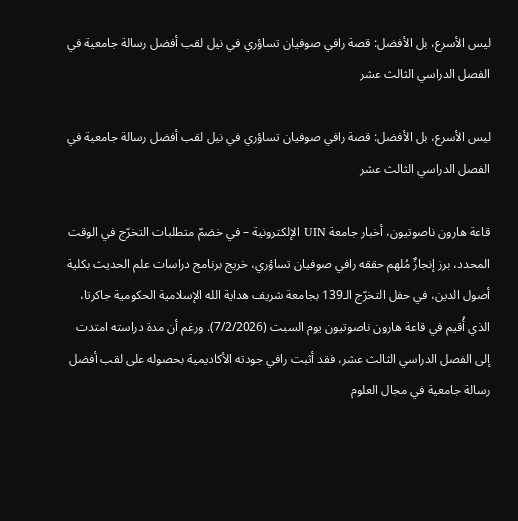ليس الأسرع، بل الأفضل: قصة رافي صوفيان تساؤري في نيل لقب أفضل رسالة جامعية في الفصل الدراسي الثالث عشر

ليس الأسرع، بل الأفضل: قصة رافي صوفيان تساؤري في نيل لقب أفضل رسالة جامعية في الفصل الدراسي الثالث عشر

قاعة هارون ناصوتيون، أخبار جامعة UIN الإلكترونية – في خضمّ متطلبات التخرّج في الوقت المحدد، برز إنجازٌ مُلهم حققه رافي صوفيان تساؤري، خريج برنامج دراسات علم الحديث بكلية أصول الدين، في حفل التخرّج الـ139 بجامعة شريف هداية الله الإسلامية الحكومية جاكرتا، الذي أُقيم في قاعة هارون ناصوتيون يوم السبت (7/2/2026). ورغم أن مدة دراسته امتدت إلى الفصل الدراسي الثالث عشر، فقد أثبت رافي جودته الأكاديمية بحصوله على لقب أفضل رسالة جامعية في مجال العلوم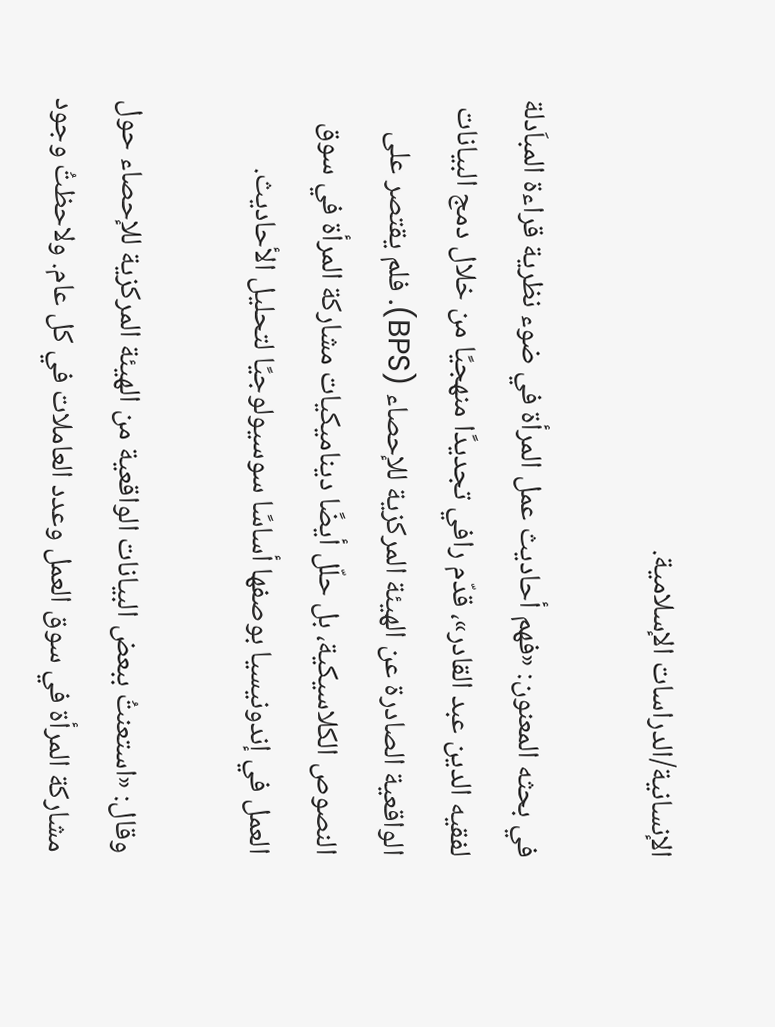الإنسانية/الدراسات الإسلامية.

في بحثه المعنون: «فهم أحاديث عمل المرأة في ضوء نظرية قراءة المباَدلة لفقيه الدين عبد القادر»، قدّم رافي تجديدًا منهجيًا من خلال دمج البيانات الواقعية الصادرة عن الهيئة المركزية للإحصاء (BPS). فلم يقتصر على النصوص الكلاسيكية، بل حلّل أيضًا ديناميكيات مشاركة المرأة في سوق العمل في إندونيسيا بوصفها أساسًا سوسيولوجيًا لتحليل الأحاديث.

وقال: «استعنتُ ببعض البيانات الواقعية من الهيئة المركزية للإحصاء حول مشاركة المرأة في سوق العمل وعدد العاملات في كل عام. ولاحظتُ وجود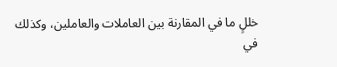خللٍ ما في المقارنة بين العاملات والعاملين، وكذلك في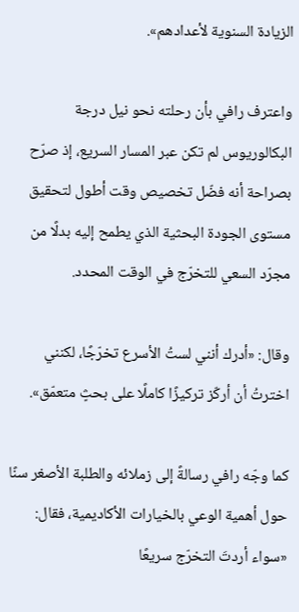الزيادة السنوية لأعدادهم».

واعترف رافي بأن رحلته نحو نيل درجة البكالوريوس لم تكن عبر المسار السريع، إذ صرّح بصراحة أنه فضّل تخصيص وقت أطول لتحقيق مستوى الجودة البحثية الذي يطمح إليه بدلًا من مجرّد السعي للتخرّج في الوقت المحدد.

وقال: «أدرك أنني لستُ الأسرع تخرّجًا، لكنني اخترتُ أن أركّز تركيزًا كاملًا على بحثٍ متعمّق».

كما وجّه رافي رسالةً إلى زملائه والطلبة الأصغر سنًا حول أهمية الوعي بالخيارات الأكاديمية، فقال: «سواء أردتَ التخرّج سريعًا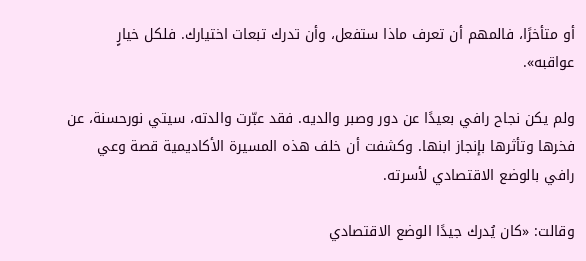أو متأخرًا، فالمهم أن تعرف ماذا ستفعل، وأن تدرك تبعات اختيارك. فلكل خيارٍ عواقبه».

ولم يكن نجاح رافي بعيدًا عن دور وصبر والديه. فقد عبّرت والدته، سيتي نورحسنة، عن فخرها وتأثرها بإنجاز ابنها. وكشفت أن خلف هذه المسيرة الأكاديمية قصة وعي رافي بالوضع الاقتصادي لأسرته.

وقالت: «كان يُدرك جيدًا الوضع الاقتصادي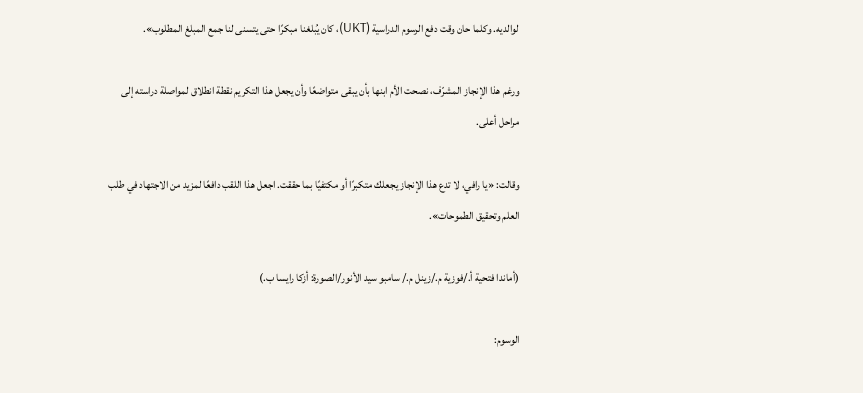لوالديه. وكلما حان وقت دفع الرسوم الدراسية (UKT)، كان يُبلغنا مبكرًا حتى يتسنى لنا جمع المبلغ المطلوب».

ورغم هذا الإنجاز المشرّف، نصحت الأم ابنها بأن يبقى متواضعًا وأن يجعل هذا التكريم نقطة انطلاق لمواصلة دراسته إلى مراحل أعلى.

وقالت: «يا رافي، لا تدع هذا الإنجاز يجعلك متكبرًا أو مكتفيًا بما حققت. اجعل هذا اللقب دافعًا لمزيد من الاجتهاد في طلب العلم وتحقيق الطموحات».

(أماندا فتحية أ./فوزية م./زينل م./ سامبو سيد الأنور/الصورة: أزكا رايسا ب.)

الوسوم: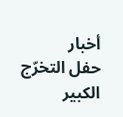أخبار
حفل التخرّج الكبير